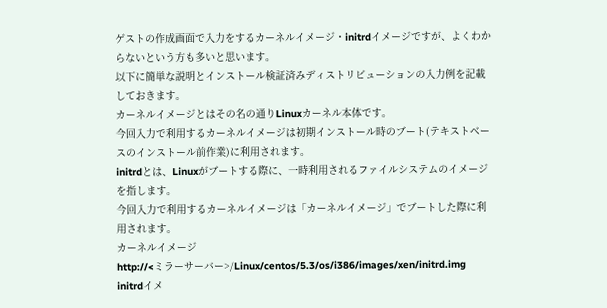ゲストの作成画面で入力をするカーネルイメージ・initrdイメージですが、よくわからないという方も多いと思います。
以下に簡単な説明とインストール検証済みディストリビューションの入力例を記載しておきます。
カーネルイメージとはその名の通りLinuxカーネル本体です。
今回入力で利用するカーネルイメージは初期インストール時のブート(テキストベースのインストール前作業)に利用されます。
initrdとは、Linuxがブートする際に、一時利用されるファイルシステムのイメージを指します。
今回入力で利用するカーネルイメージは「カーネルイメージ」でブートした際に利用されます。
カーネルイメージ
http://<ミラーサーバー>/Linux/centos/5.3/os/i386/images/xen/initrd.img
initrdイメ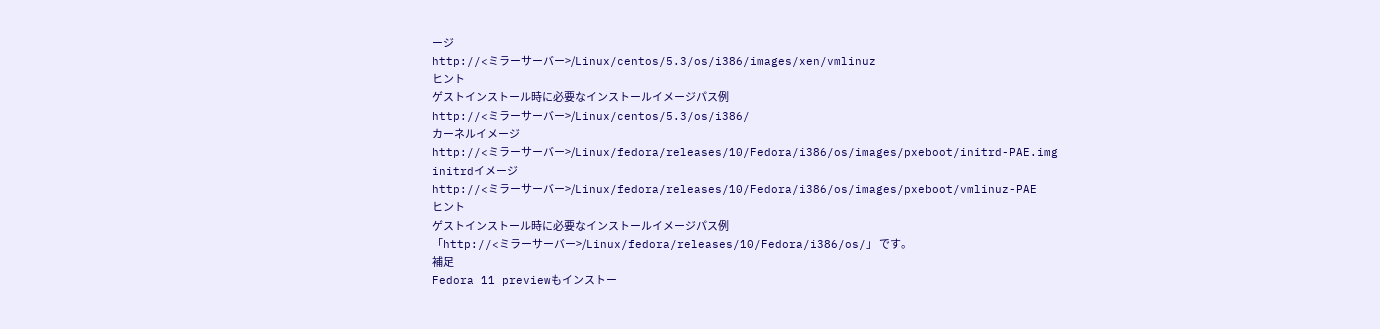ージ
http://<ミラーサーバー>/Linux/centos/5.3/os/i386/images/xen/vmlinuz
ヒント
ゲストインストール時に必要なインストールイメージパス例
http://<ミラーサーバー>/Linux/centos/5.3/os/i386/
カーネルイメージ
http://<ミラーサーバー>/Linux/fedora/releases/10/Fedora/i386/os/images/pxeboot/initrd-PAE.img
initrdイメージ
http://<ミラーサーバー>/Linux/fedora/releases/10/Fedora/i386/os/images/pxeboot/vmlinuz-PAE
ヒント
ゲストインストール時に必要なインストールイメージパス例
「http://<ミラーサーバー>/Linux/fedora/releases/10/Fedora/i386/os/」 です。
補足
Fedora 11 previewもインストー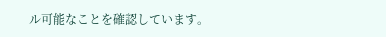ル可能なことを確認しています。